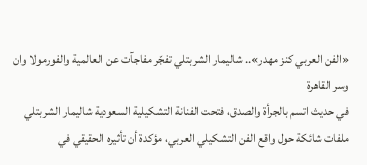«الفن العربي كنز مهدر».. شاليمار الشربتلي تفجّر مفاجآت عن العالمية والفورمولا وان وسر القاهرة
في حديث اتسم بالجرأة والصدق، فتحت الفنانة التشكيلية السعودية شاليمار الشربتلي ملفات شائكة حول واقع الفن التشكيلي العربي، مؤكدة أن تأثيره الحقيقي في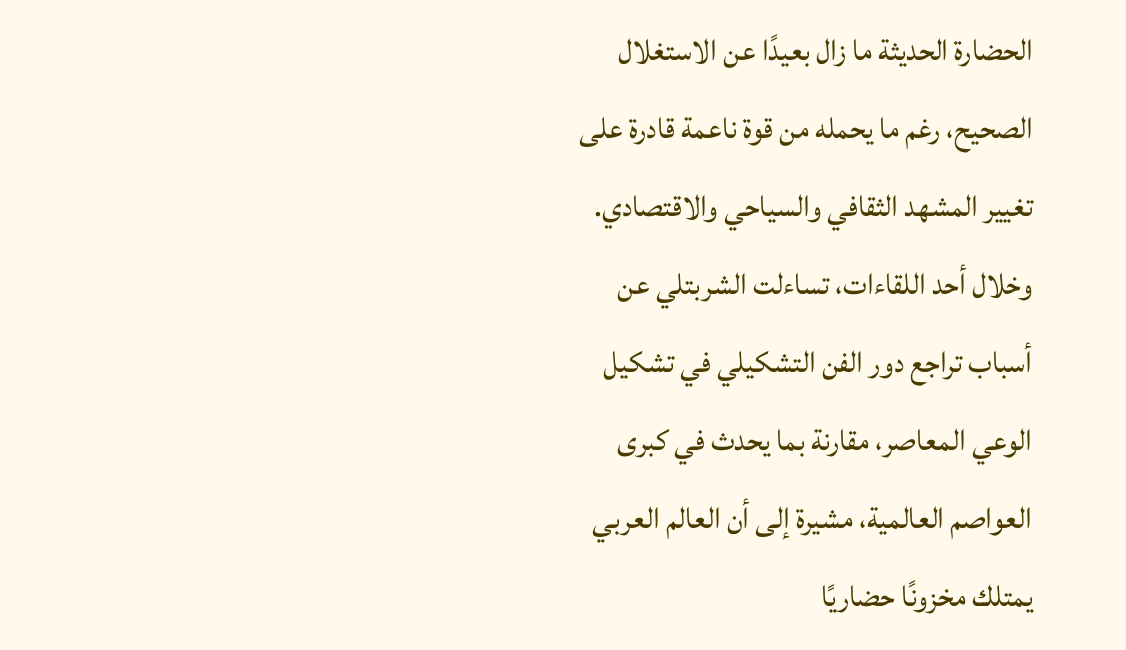الحضارة الحديثة ما زال بعيدًا عن الاستغلال الصحيح، رغم ما يحمله من قوة ناعمة قادرة على تغيير المشهد الثقافي والسياحي والاقتصادي.
وخلال أحد اللقاءات، تساءلت الشربتلي عن أسباب تراجع دور الفن التشكيلي في تشكيل الوعي المعاصر، مقارنة بما يحدث في كبرى العواصم العالمية، مشيرة إلى أن العالم العربي يمتلك مخزونًا حضاريًا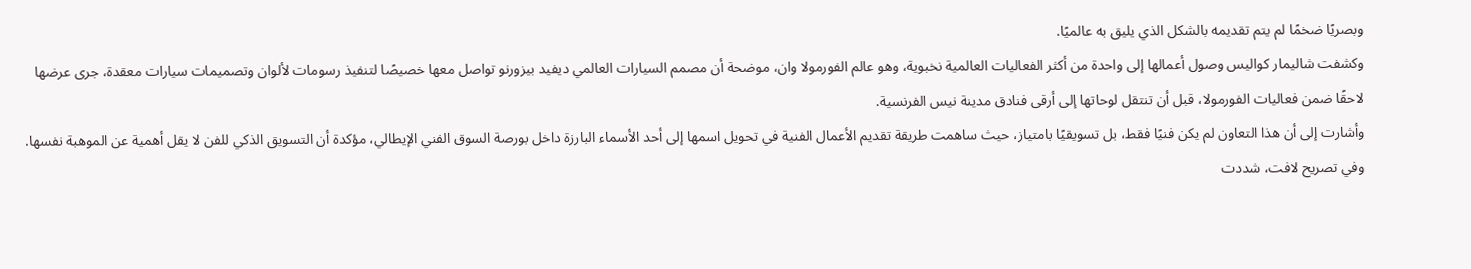وبصريًا ضخمًا لم يتم تقديمه بالشكل الذي يليق به عالميًا.
وكشفت شاليمار كواليس وصول أعمالها إلى واحدة من أكثر الفعاليات العالمية نخبوية، وهو عالم الفورمولا وان، موضحة أن مصمم السيارات العالمي ديفيد بيزورنو تواصل معها خصيصًا لتنفيذ رسومات لألوان وتصميمات سيارات معقدة، جرى عرضها لاحقًا ضمن فعاليات الفورمولا، قبل أن تنتقل لوحاتها إلى أرقى فنادق مدينة نيس الفرنسية.
وأشارت إلى أن هذا التعاون لم يكن فنيًا فقط، بل تسويقيًا بامتياز، حيث ساهمت طريقة تقديم الأعمال الفنية في تحويل اسمها إلى أحد الأسماء البارزة داخل بورصة السوق الفني الإيطالي، مؤكدة أن التسويق الذكي للفن لا يقل أهمية عن الموهبة نفسها.
وفي تصريح لافت، شددت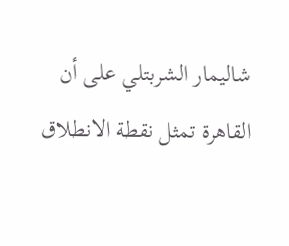شاليمار الشربتلي على أن القاهرة تمثل نقطة الانطلاق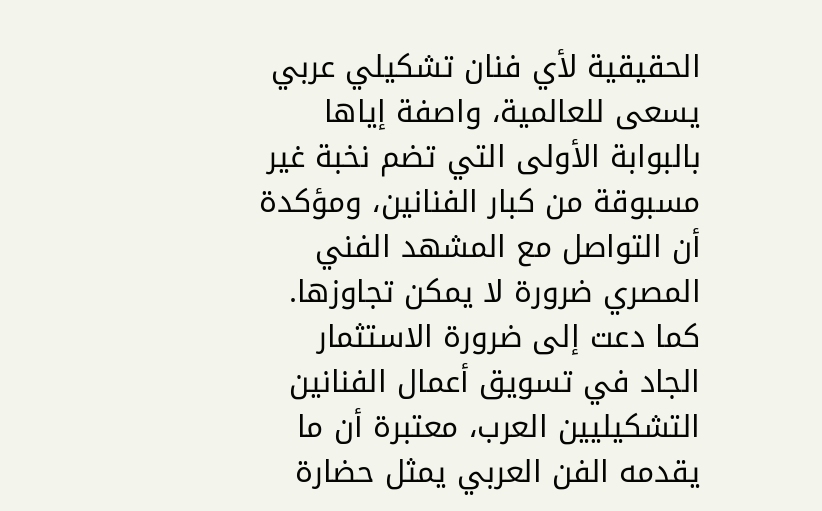الحقيقية لأي فنان تشكيلي عربي يسعى للعالمية، واصفة إياها بالبوابة الأولى التي تضم نخبة غير مسبوقة من كبار الفنانين، ومؤكدة أن التواصل مع المشهد الفني المصري ضرورة لا يمكن تجاوزها.
كما دعت إلى ضرورة الاستثمار الجاد في تسويق أعمال الفنانين التشكيليين العرب، معتبرة أن ما يقدمه الفن العربي يمثل حضارة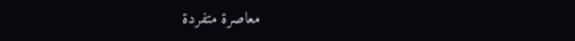معاصرة متفردة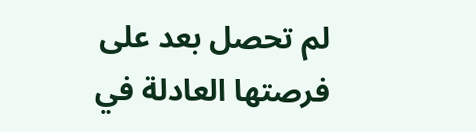لم تحصل بعد على فرصتها العادلة في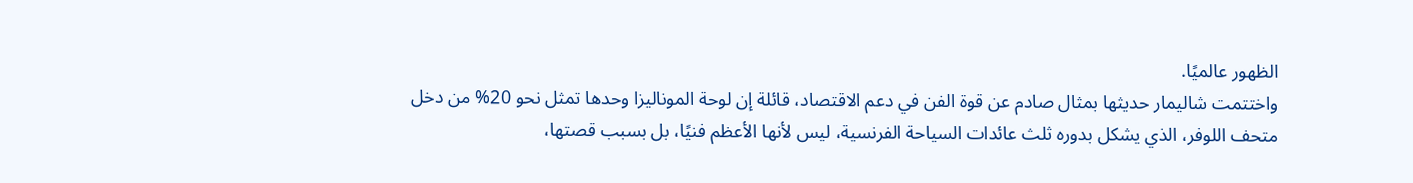الظهور عالميًا.
واختتمت شاليمار حديثها بمثال صادم عن قوة الفن في دعم الاقتصاد، قائلة إن لوحة الموناليزا وحدها تمثل نحو 20% من دخل متحف اللوفر، الذي يشكل بدوره ثلث عائدات السياحة الفرنسية، ليس لأنها الأعظم فنيًا، بل بسبب قصتها،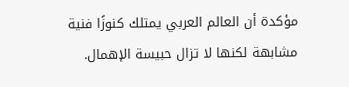مؤكدة أن العالم العربي يمتلك كنوزًا فنية مشابهة لكنها لا تزال حبيسة الإهمال.